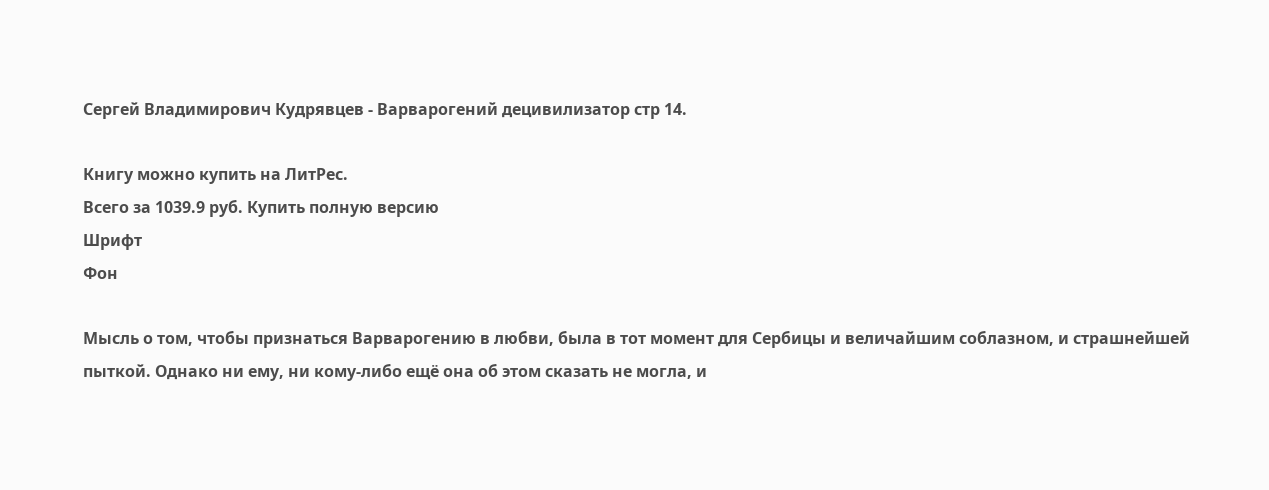Сергей Владимирович Кудрявцев - Варварогений децивилизатор стр 14.

Книгу можно купить на ЛитРес.
Всего за 1039.9 руб. Купить полную версию
Шрифт
Фон

Мысль о том, чтобы признаться Варварогению в любви, была в тот момент для Сербицы и величайшим соблазном, и страшнейшей пыткой. Однако ни ему, ни кому-либо ещё она об этом сказать не могла, и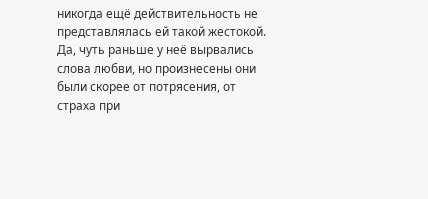никогда ещё действительность не представлялась ей такой жестокой. Да, чуть раньше у неё вырвались слова любви, но произнесены они были скорее от потрясения, от страха при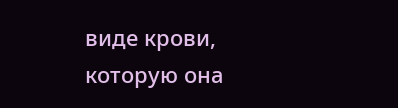виде крови, которую она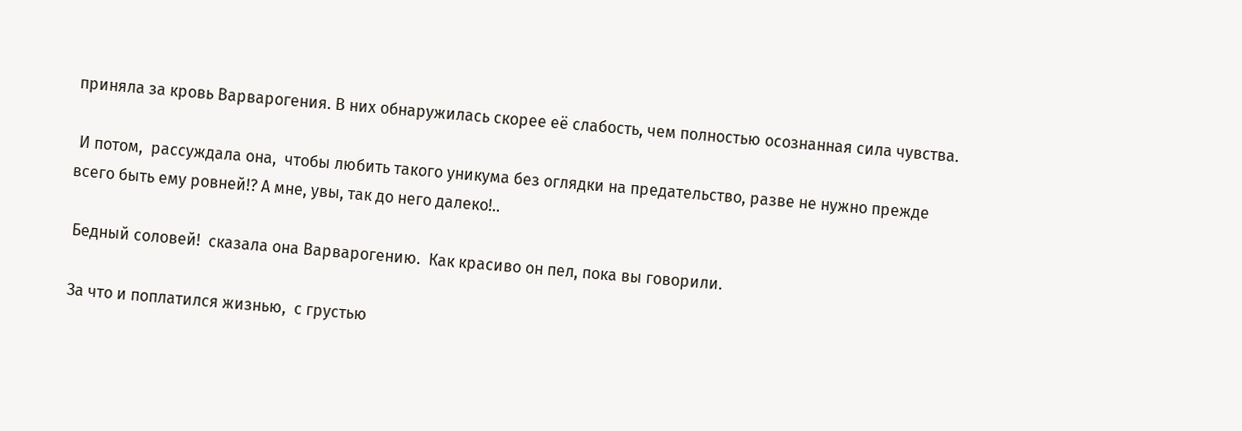приняла за кровь Варварогения. В них обнаружилась скорее её слабость, чем полностью осознанная сила чувства.

 И потом,  рассуждала она,  чтобы любить такого уникума без оглядки на предательство, разве не нужно прежде всего быть ему ровней!? А мне, увы, так до него далеко!..

 Бедный соловей!  сказала она Варварогению.  Как красиво он пел, пока вы говорили.

 За что и поплатился жизнью,  с грустью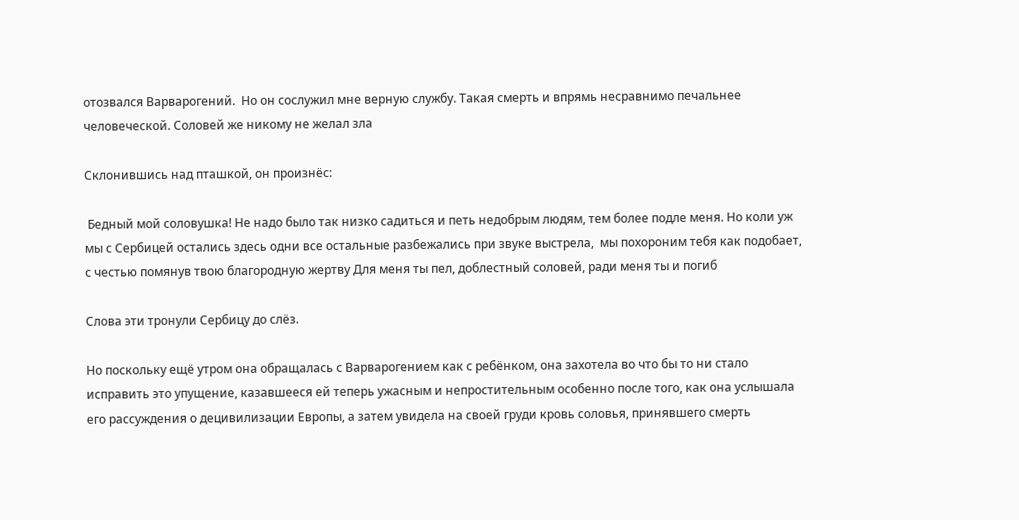отозвался Варварогений.  Но он сослужил мне верную службу. Такая смерть и впрямь несравнимо печальнее человеческой. Соловей же никому не желал зла

Склонившись над пташкой, он произнёс:

 Бедный мой соловушка! Не надо было так низко садиться и петь недобрым людям, тем более подле меня. Но коли уж мы с Сербицей остались здесь одни все остальные разбежались при звуке выстрела,  мы похороним тебя как подобает, с честью помянув твою благородную жертву Для меня ты пел, доблестный соловей, ради меня ты и погиб

Слова эти тронули Сербицу до слёз.

Но поскольку ещё утром она обращалась с Варварогением как с ребёнком, она захотела во что бы то ни стало исправить это упущение, казавшееся ей теперь ужасным и непростительным особенно после того, как она услышала его рассуждения о децивилизации Европы, а затем увидела на своей груди кровь соловья, принявшего смерть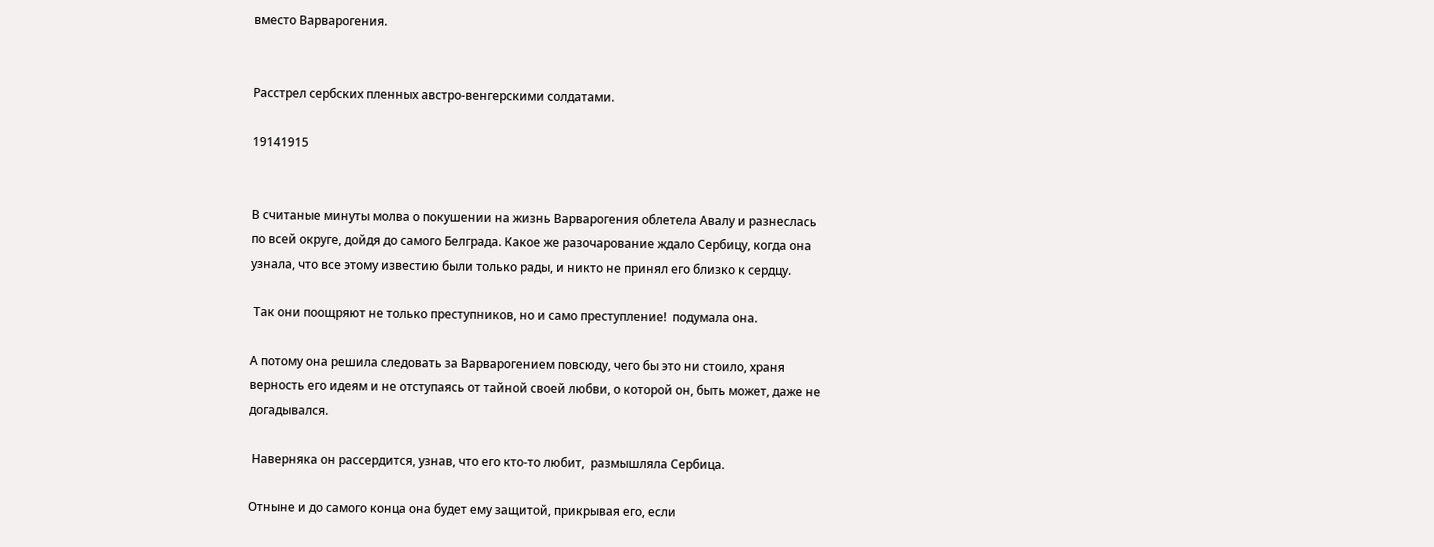вместо Варварогения.


Расстрел сербских пленных австро-венгерскими солдатами.

19141915


В считаные минуты молва о покушении на жизнь Варварогения облетела Авалу и разнеслась по всей округе, дойдя до самого Белграда. Какое же разочарование ждало Сербицу, когда она узнала, что все этому известию были только рады, и никто не принял его близко к сердцу.

 Так они поощряют не только преступников, но и само преступление!  подумала она.

А потому она решила следовать за Варварогением повсюду, чего бы это ни стоило, храня верность его идеям и не отступаясь от тайной своей любви, о которой он, быть может, даже не догадывался.

 Наверняка он рассердится, узнав, что его кто-то любит,  размышляла Сербица.

Отныне и до самого конца она будет ему защитой, прикрывая его, если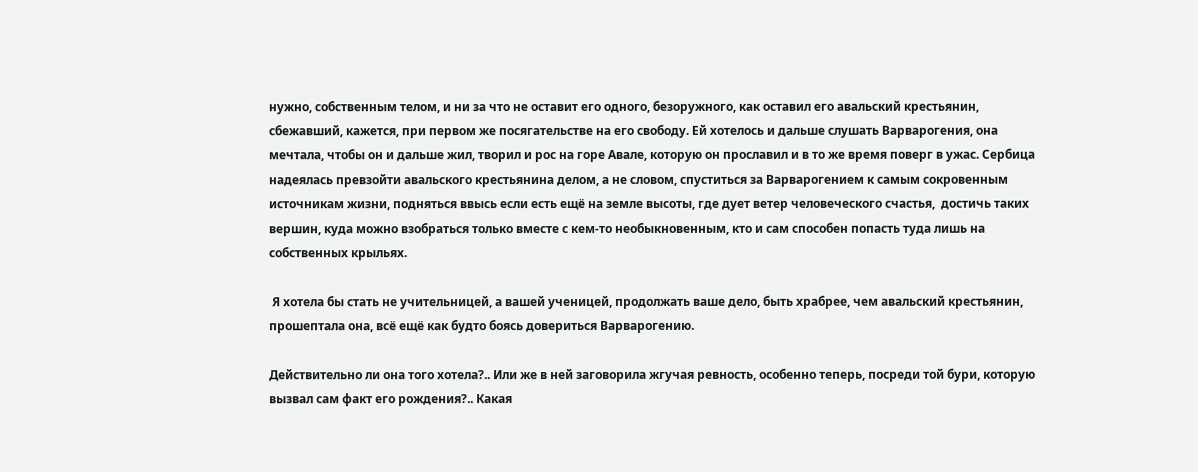нужно, собственным телом, и ни за что не оставит его одного, безоружного, как оставил его авальский крестьянин, сбежавший, кажется, при первом же посягательстве на его свободу. Ей хотелось и дальше слушать Варварогения, она мечтала, чтобы он и дальше жил, творил и рос на горе Авале, которую он прославил и в то же время поверг в ужас. Сербица надеялась превзойти авальского крестьянина делом, а не словом, спуститься за Варварогением к самым сокровенным источникам жизни, подняться ввысь если есть ещё на земле высоты, где дует ветер человеческого счастья,  достичь таких вершин, куда можно взобраться только вместе с кем-то необыкновенным, кто и сам способен попасть туда лишь на собственных крыльях.

 Я хотела бы стать не учительницей, а вашей ученицей, продолжать ваше дело, быть храбрее, чем авальский крестьянин,  прошептала она, всё ещё как будто боясь довериться Варварогению.

Действительно ли она того хотела?.. Или же в ней заговорила жгучая ревность, особенно теперь, посреди той бури, которую вызвал сам факт его рождения?.. Какая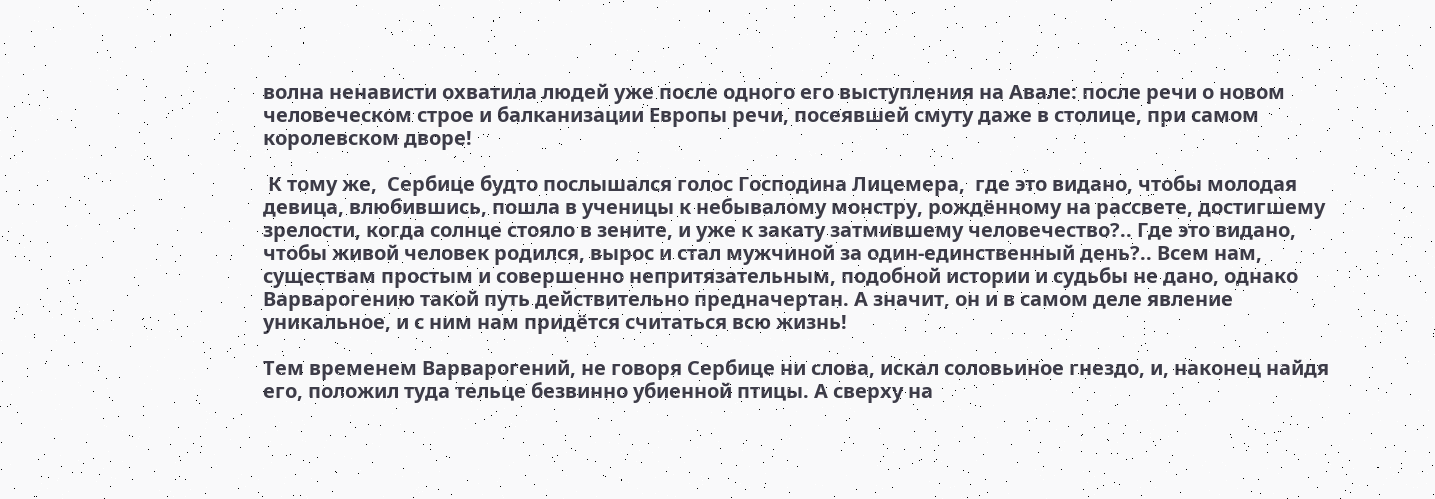волна ненависти охватила людей уже после одного его выступления на Авале: после речи о новом человеческом строе и балканизации Европы речи, посеявшей смуту даже в столице, при самом королевском дворе!

 К тому же,  Сербице будто послышался голос Господина Лицемера,  где это видано, чтобы молодая девица, влюбившись, пошла в ученицы к небывалому монстру, рождённому на рассвете, достигшему зрелости, когда солнце стояло в зените, и уже к закату затмившему человечество?.. Где это видано, чтобы живой человек родился, вырос и стал мужчиной за один-единственный день?.. Всем нам, существам простым и совершенно непритязательным, подобной истории и судьбы не дано, однако Варварогению такой путь действительно предначертан. А значит, он и в самом деле явление уникальное, и с ним нам придётся считаться всю жизнь!

Тем временем Варварогений, не говоря Сербице ни слова, искал соловьиное гнездо, и, наконец найдя его, положил туда тельце безвинно убиенной птицы. А сверху на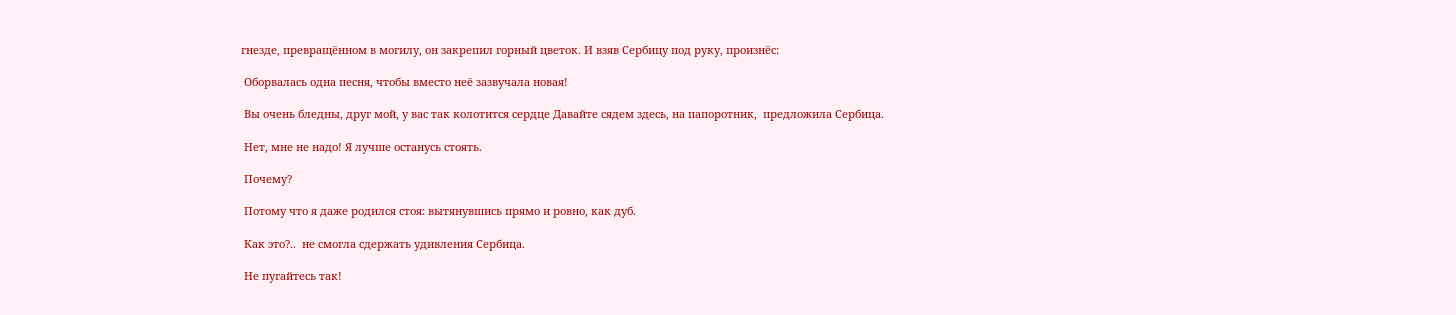гнезде, превращённом в могилу, он закрепил горный цветок. И взяв Сербицу под руку, произнёс:

 Оборвалась одна песня, чтобы вместо неё зазвучала новая!

 Вы очень бледны, друг мой, у вас так колотится сердце Давайте сядем здесь, на папоротник,  предложила Сербица.

 Нет, мне не надо! Я лучше останусь стоять.

 Почему?

 Потому что я даже родился стоя: вытянувшись прямо и ровно, как дуб.

 Как это?..  не смогла сдержать удивления Сербица.

 Не пугайтесь так!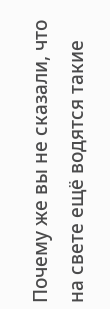Почему же вы не сказали, что на свете ещё водятся такие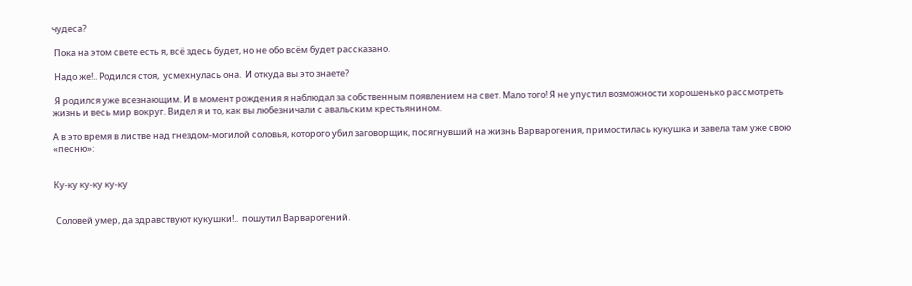чудеса?

 Пока на этом свете есть я, всё здесь будет, но не обо всём будет рассказано.

 Надо же!.. Родился стоя,  усмехнулась она.  И откуда вы это знаете?

 Я родился уже всезнающим. И в момент рождения я наблюдал за собственным появлением на свет. Мало того! Я не упустил возможности хорошенько рассмотреть жизнь и весь мир вокруг. Видел я и то, как вы любезничали с авальским крестьянином.

А в это время в листве над гнездом-могилой соловья, которого убил заговорщик, посягнувший на жизнь Варварогения, примостилась кукушка и завела там уже свою «песню»:


Ку-ку ку-ку ку-ку


 Соловей умер, да здравствуют кукушки!..  пошутил Варварогений.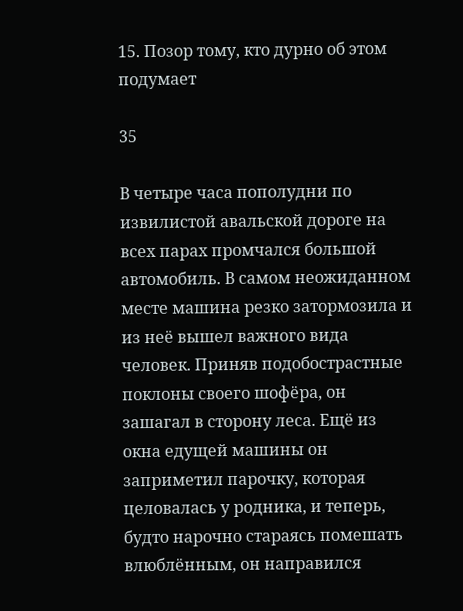15. Позор тому, кто дурно об этом подумает

35

В четыре часа пополудни по извилистой авальской дороге на всех парах промчался большой автомобиль. В самом неожиданном месте машина резко затормозила и из неё вышел важного вида человек. Приняв подобострастные поклоны своего шофёра, он зашагал в сторону леса. Ещё из окна едущей машины он заприметил парочку, которая целовалась у родника, и теперь, будто нарочно стараясь помешать влюблённым, он направился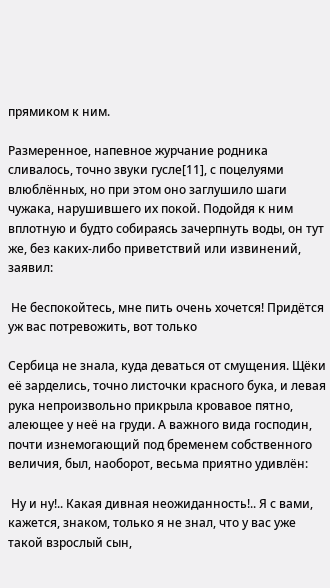прямиком к ним.

Размеренное, напевное журчание родника сливалось, точно звуки гусле[11], с поцелуями влюблённых, но при этом оно заглушило шаги чужака, нарушившего их покой. Подойдя к ним вплотную и будто собираясь зачерпнуть воды, он тут же, без каких-либо приветствий или извинений, заявил:

 Не беспокойтесь, мне пить очень хочется! Придётся уж вас потревожить, вот только

Сербица не знала, куда деваться от смущения. Щёки её зарделись, точно листочки красного бука, и левая рука непроизвольно прикрыла кровавое пятно, алеющее у неё на груди. А важного вида господин, почти изнемогающий под бременем собственного величия, был, наоборот, весьма приятно удивлён:

 Ну и ну!.. Какая дивная неожиданность!.. Я с вами, кажется, знаком, только я не знал, что у вас уже такой взрослый сын,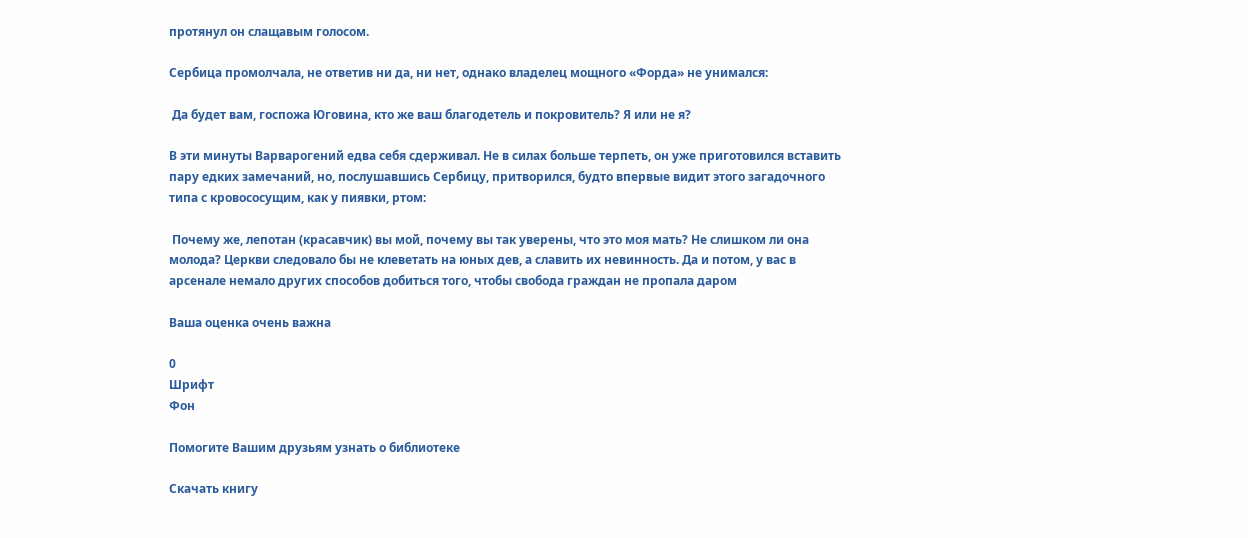протянул он слащавым голосом.

Сербица промолчала, не ответив ни да, ни нет, однако владелец мощного «Форда» не унимался:

 Да будет вам, госпожа Юговина, кто же ваш благодетель и покровитель? Я или не я?

В эти минуты Варварогений едва себя сдерживал. Не в силах больше терпеть, он уже приготовился вставить пару едких замечаний, но, послушавшись Сербицу, притворился, будто впервые видит этого загадочного типа с кровососущим, как у пиявки, ртом:

 Почему же, лепотан (красавчик) вы мой, почему вы так уверены, что это моя мать? Не слишком ли она молода? Церкви следовало бы не клеветать на юных дев, а славить их невинность. Да и потом, у вас в арсенале немало других способов добиться того, чтобы свобода граждан не пропала даром

Ваша оценка очень важна

0
Шрифт
Фон

Помогите Вашим друзьям узнать о библиотеке

Скачать книгу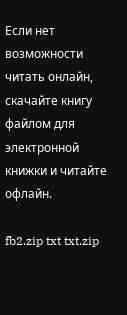Если нет возможности читать онлайн, скачайте книгу файлом для электронной книжки и читайте офлайн.

fb2.zip txt txt.zip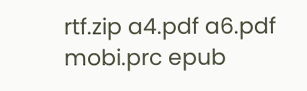rtf.zip a4.pdf a6.pdf mobi.prc epub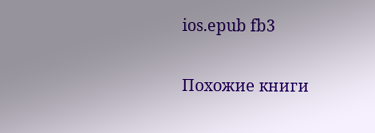ios.epub fb3

Похожие книги